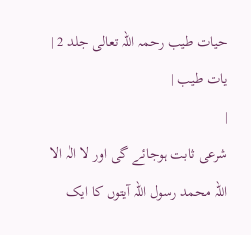حیات طیب رحمہ اللہ تعالی جلد 2 |
یات طیب |
|
شرعی ثابت ہوجائے گی اور لا الٰہ الا اللہ محمد رسول اللہ آیتوں کا ایک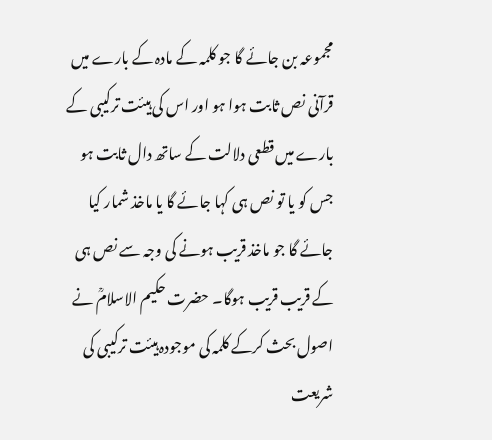مجموعہ بن جائے گا جو کلمہ کے مادہ کے بارے میں قرآنی نص ثابت ہوا ہو اور اس کی ہیئت ترکیبی کے بارے میں قطعی دلالت کے ساتھ دال ثابت ہو جس کو یا تو نص ہی کہا جائے گا یا ماخذ شمار کیا جائے گا جو ماخذ قریب ہونے کی وجہ سے نص ہی کے قریب قریب ہوگا۔ حضرت حکیم الاسلامؒ نے اصول بحث کرکے کلمہ کی موجودہ ہیئت ترکیبی کی شریعت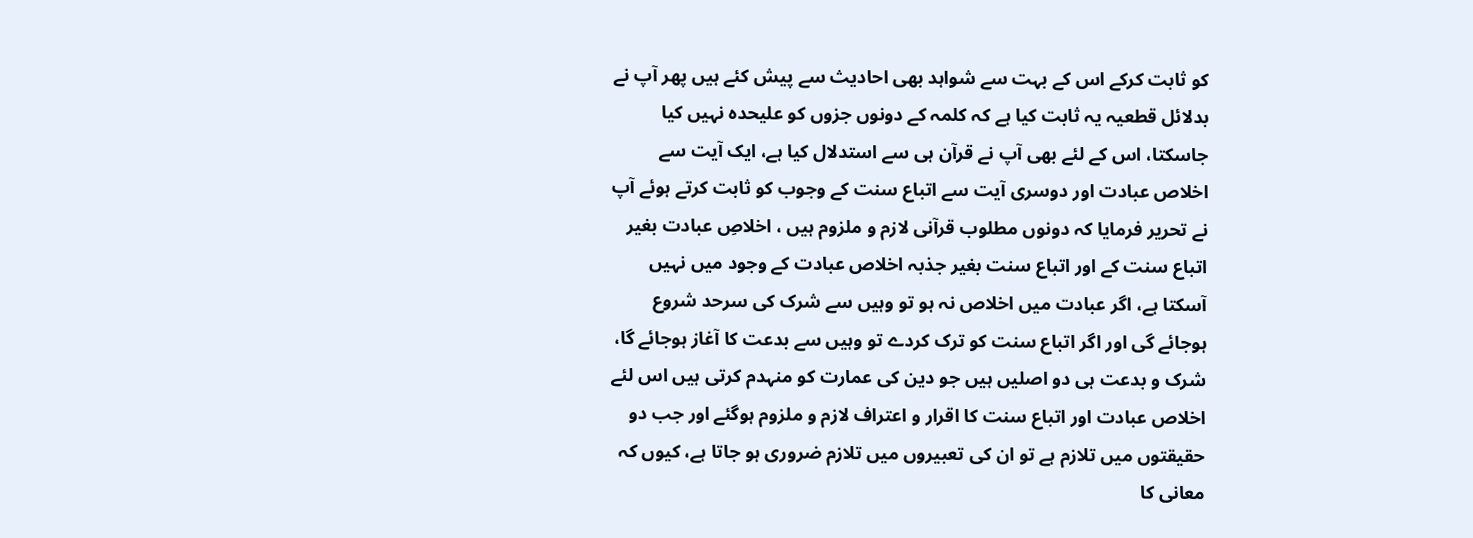کو ثابت کرکے اس کے بہت سے شواہد بھی احادیث سے پیش کئے ہیں پھر آپ نے بدلائل قطعیہ یہ ثابت کیا ہے کہ کلمہ کے دونوں جزوں کو علیحدہ نہیں کیا جاسکتا، اس کے لئے بھی آپ نے قرآن ہی سے استدلال کیا ہے، ایک آیت سے اخلاص عبادت اور دوسری آیت سے اتباع سنت کے وجوب کو ثابت کرتے ہوئے آپ نے تحریر فرمایا کہ دونوں مطلوب قرآنی لازم و ملزوم ہیں ، اخلاصِ عبادت بغیر اتباع سنت کے اور اتباع سنت بغیر جذبہ اخلاص عبادت کے وجود میں نہیں آسکتا ہے، اگر عبادت میں اخلاص نہ ہو تو وہیں سے شرک کی سرحد شروع ہوجائے گی اور اگر اتباع سنت کو ترک کردے تو وہیں سے بدعت کا آغاز ہوجائے گا، شرک و بدعت ہی دو اصلیں ہیں جو دین کی عمارت کو منہدم کرتی ہیں اس لئے اخلاص عبادت اور اتباع سنت کا اقرار و اعتراف لازم و ملزوم ہوگئے اور جب دو حقیقتوں میں تلازم ہے تو ان کی تعبیروں میں تلازم ضروری ہو جاتا ہے، کیوں کہ معانی کا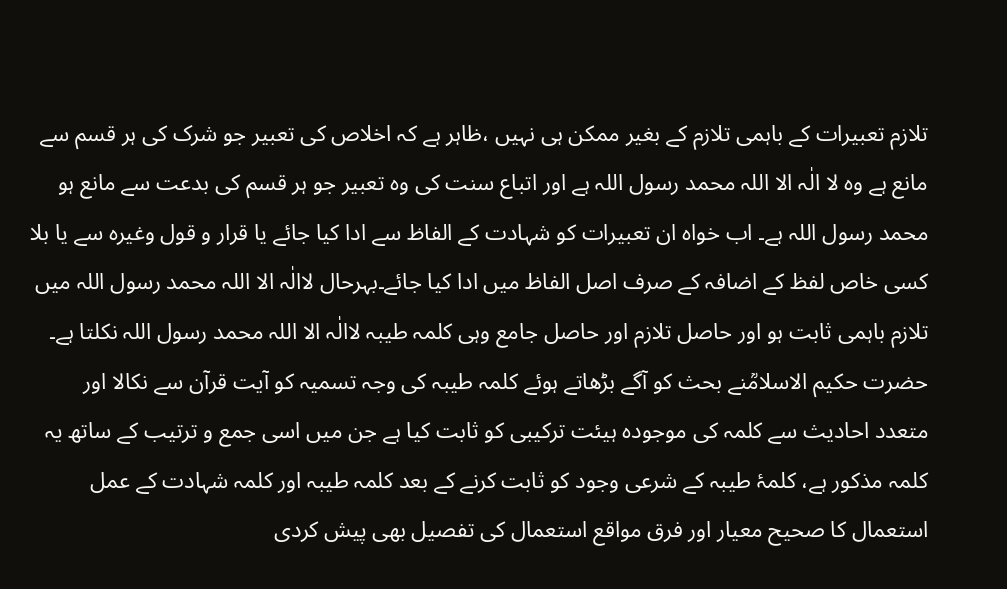تلازم تعبیرات کے باہمی تلازم کے بغیر ممکن ہی نہیں ،ظاہر ہے کہ اخلاص کی تعبیر جو شرک کی ہر قسم سے مانع ہے وہ لا الٰہ الا اللہ محمد رسول اللہ ہے اور اتباع سنت کی وہ تعبیر جو ہر قسم کی بدعت سے مانع ہو محمد رسول اللہ ہے۔ اب خواہ ان تعبیرات کو شہادت کے الفاظ سے ادا کیا جائے یا قرار و قول وغیرہ سے یا بلا کسی خاص لفظ کے اضافہ کے صرف اصل الفاظ میں ادا کیا جائے۔بہرحال لاالٰہ الا اللہ محمد رسول اللہ میں تلازم باہمی ثابت ہو اور حاصل تلازم اور حاصل جامع وہی کلمہ طیبہ لاالٰہ الا اللہ محمد رسول اللہ نکلتا ہے۔ حضرت حکیم الاسلامؒنے بحث کو آگے بڑھاتے ہوئے کلمہ طیبہ کی وجہ تسمیہ کو آیت قرآن سے نکالا اور متعدد احادیث سے کلمہ کی موجودہ ہیئت ترکیبی کو ثابت کیا ہے جن میں اسی جمع و ترتیب کے ساتھ یہ کلمہ مذکور ہے، کلمۂ طیبہ کے شرعی وجود کو ثابت کرنے کے بعد کلمہ طیبہ اور کلمہ شہادت کے عمل استعمال کا صحیح معیار اور فرق مواقع استعمال کی تفصیل بھی پیش کردی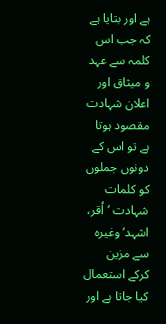ہے اور بتایا ہے کہ جب اس کلمہ سے عہد و میثاق اور اعلان شہادت مقصود ہوتا ہے تو اس کے دونوں جملوں کو کلمات شہادت ’اُقر، اشہد‘ وغیرہ سے مزین کرکے استعمال کیا جاتا ہے اور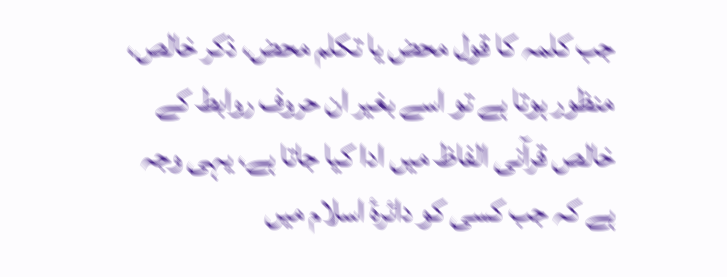جب کلمہ کا قول محض یا تکلم محض، ذکر خالص، منظور ہوتا ہے تو اسے بغیر ان حروف روابط کے خالص قرآنی الفاظ میں ادا کیا جاتا ہے، یہی وجہ ہے کہ جب کسی کو دائرۂ اسلام میں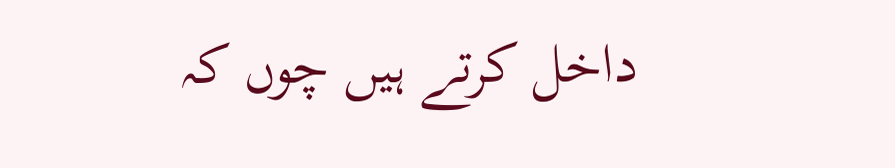داخل کرتے ہیں چوں کہ